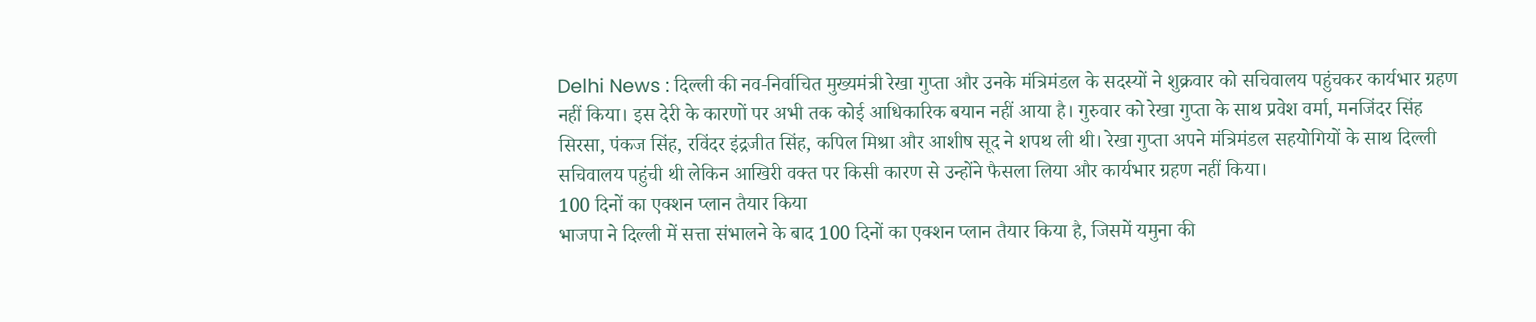Delhi News : दिल्ली की नव-निर्वाचित मुख्यमंत्री रेखा गुप्ता और उनके मंत्रिमंडल के सदस्यों ने शुक्रवार को सचिवालय पहुंचकर कार्यभार ग्रहण नहीं किया। इस देरी के कारणों पर अभी तक कोई आधिकारिक बयान नहीं आया है। गुरुवार को रेखा गुप्ता के साथ प्रवेश वर्मा, मनजिंदर सिंह सिरसा, पंकज सिंह, रविंदर इंद्रजीत सिंह, कपिल मिश्रा और आशीष सूद ने शपथ ली थी। रेखा गुप्ता अपने मंत्रिमंडल सहयोगियों के साथ दिल्ली सचिवालय पहुंची थी लेकिन आखिरी वक्त पर किसी कारण से उन्होंने फैसला लिया और कार्यभार ग्रहण नहीं किया।
100 दिनों का एक्शन प्लान तैयार किया
भाजपा ने दिल्ली में सत्ता संभालने के बाद 100 दिनों का एक्शन प्लान तैयार किया है, जिसमें यमुना की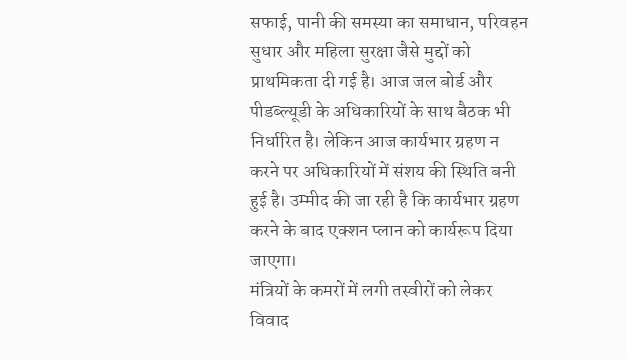सफाई, पानी की समस्या का समाधान, परिवहन सुधार और महिला सुरक्षा जैसे मुद्दों को प्राथमिकता दी गई है। आज जल बोर्ड और पीडब्ल्यूडी के अधिकारियों के साथ बैठक भी निर्धारित है। लेकिन आज कार्यभार ग्रहण न करने पर अधिकारियों में संशय की स्थिति बनी हुई है। उम्मीद की जा रही है कि कार्यभार ग्रहण करने के बाद एक्शन प्लान को कार्यरूप दिया जाएगा।
मंत्रियों के कमरों में लगी तस्वीरों को लेकर विवाद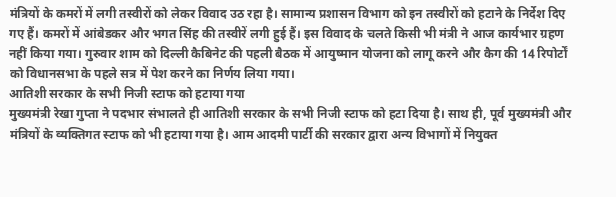मंत्रियों के कमरों में लगी तस्वीरों को लेकर विवाद उठ रहा है। सामान्य प्रशासन विभाग को इन तस्वीरों को हटाने के निर्देश दिए गए हैं। कमरों में आंबेडकर और भगत सिंह की तस्वीरें लगी हुई हैं। इस विवाद के चलते किसी भी मंत्री ने आज कार्यभार ग्रहण नहीं किया गया। गुरुवार शाम को दिल्ली कैबिनेट की पहली बैठक में आयुष्मान योजना को लागू करने और कैग की 14 रिपोर्टों को विधानसभा के पहले सत्र में पेश करने का निर्णय लिया गया।
आतिशी सरकार के सभी निजी स्टाफ को हटाया गया
मुख्यमंत्री रेखा गुप्ता ने पदभार संभालते ही आतिशी सरकार के सभी निजी स्टाफ को हटा दिया है। साथ ही, पूर्व मुख्यमंत्री और मंत्रियों के व्यक्तिगत स्टाफ को भी हटाया गया है। आम आदमी पार्टी की सरकार द्वारा अन्य विभागों में नियुक्त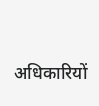अधिकारियों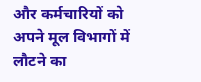और कर्मचारियों को अपने मूल विभागों में लौटने का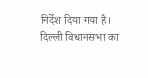निर्देश दिया गया है। दिल्ली विधानसभा का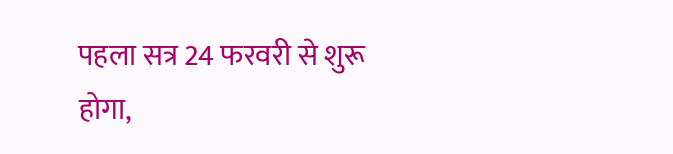पहला सत्र 24 फरवरी से शुरू होगा,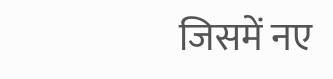जिसमें नए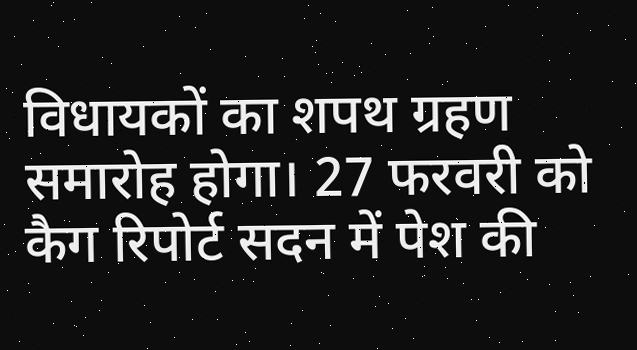विधायकों का शपथ ग्रहण समारोह होगा। 27 फरवरी को कैग रिपोर्ट सदन में पेश की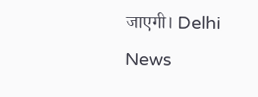जाएगी। Delhi News